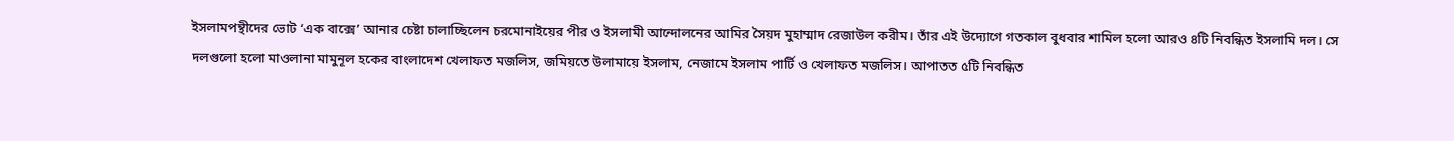ইসলামপন্থীদের ভোট ‘এক বাক্সে’ আনার চেষ্টা চালাচ্ছিলেন চরমোনাইয়ের পীর ও ইসলামী আন্দোলনের আমির সৈয়দ মুহাম্মাদ রেজাউল করীম। তাঁর এই উদ্যোগে গতকাল বুধবার শামিল হলো আরও ৪টি নিবন্ধিত ইসলামি দল। সে দলগুলো হলো মাওলানা মামুনূল হকের বাংলাদেশ খেলাফত মজলিস, জমিয়তে উলামায়ে ইসলাম, নেজামে ইসলাম পার্টি ও খেলাফত মজলিস। আপাতত ৫টি নিবন্ধিত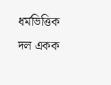ধর্মভিত্তিক দল একক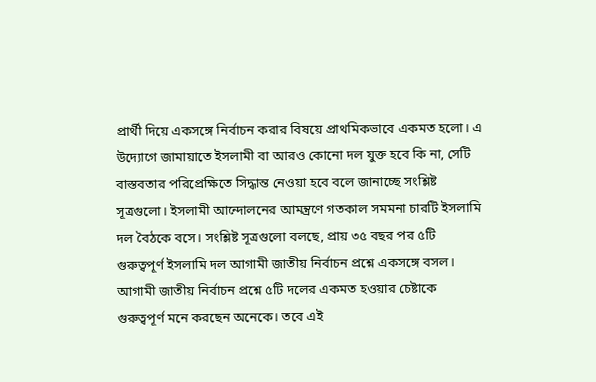প্রার্থী দিয়ে একসঙ্গে নির্বাচন করার বিষয়ে প্রাথমিকভাবে একমত হলো। এ উদ্যোগে জামায়াতে ইসলামী বা আরও কোনো দল যুক্ত হবে কি না, সেটি বাস্তবতার পরিপ্রেক্ষিতে সিদ্ধান্ত নেওয়া হবে বলে জানাচ্ছে সংশ্লিষ্ট সূত্রগুলো। ইসলামী আন্দোলনের আমন্ত্রণে গতকাল সমমনা চারটি ইসলামি দল বৈঠকে বসে। সংশ্লিষ্ট সূত্রগুলো বলছে, প্রায় ৩৫ বছর পর ৫টি গুরুত্বপূর্ণ ইসলামি দল আগামী জাতীয় নির্বাচন প্রশ্নে একসঙ্গে বসল।
আগামী জাতীয় নির্বাচন প্রশ্নে ৫টি দলের একমত হওয়ার চেষ্টাকে গুরুত্বপূর্ণ মনে করছেন অনেকে। তবে এই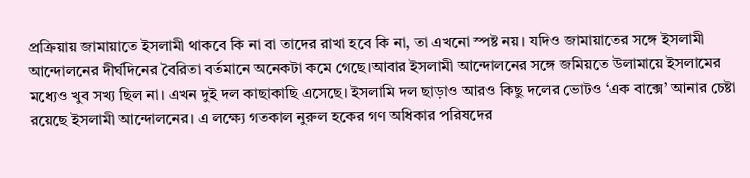প্রক্রিয়ায় জামায়াতে ইসলামী থাকবে কি না বা তাদের রাখা হবে কি না, তা এখনো স্পষ্ট নয়। যদিও জামায়াতের সঙ্গে ইসলামী আন্দোলনের দীর্ঘদিনের বৈরিতা বর্তমানে অনেকটা কমে গেছে।আবার ইসলামী আন্দোলনের সঙ্গে জমিয়তে উলামায়ে ইসলামের মধ্যেও খুব সখ্য ছিল না। এখন দুই দল কাছাকাছি এসেছে। ইসলামি দল ছাড়াও আরও কিছু দলের ভোটও ‘এক বাক্সে’ আনার চেষ্টা রয়েছে ইসলামী আন্দোলনের। এ লক্ষ্যে গতকাল নুরুল হকের গণ অধিকার পরিষদের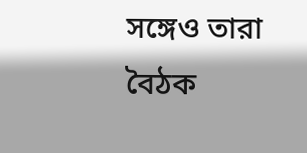সঙ্গেও তারা বৈঠক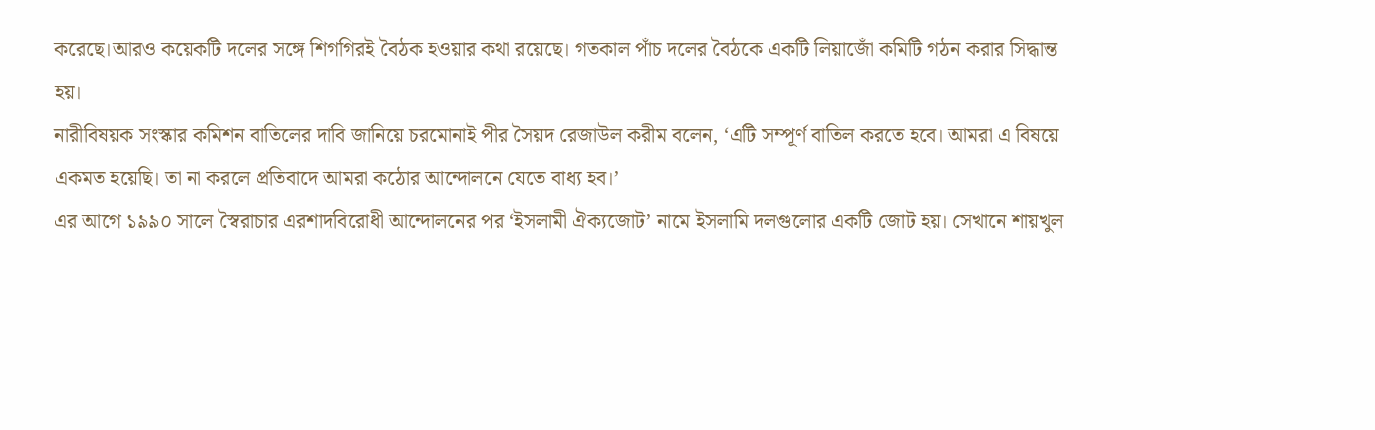করেছে।আরও কয়েকটি দলের সঙ্গে শিগগিরই বৈঠক হওয়ার কথা রয়েছে। গতকাল পাঁচ দলের বৈঠকে একটি লিয়াজোঁ কমিটি গঠন করার সিদ্ধান্ত হয়।
নারীবিষয়ক সংস্কার কমিশন বাতিলের দাবি জানিয়ে চরমোনাই পীর সৈয়দ রেজাউল করীম বলেন, ‘এটি সম্পূর্ণ বাতিল করতে হবে। আমরা এ বিষয়ে একমত হয়েছি। তা না করলে প্রতিবাদে আমরা কঠোর আন্দোলনে যেতে বাধ্য হব।’
এর আগে ১৯৯০ সালে স্বৈরাচার এরশাদবিরোধী আন্দোলনের পর ‘ইসলামী ঐক্যজোট’ নামে ইসলামি দলগুলোর একটি জোট হয়। সেখানে শায়খুল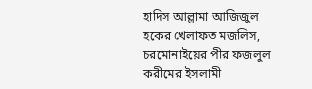হাদিস আল্লামা আজিজুল হকের খেলাফত মজলিস, চরমোনাইয়ের পীর ফজলুল করীমের ইসলামী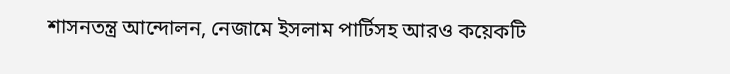শাসনতন্ত্র আন্দোলন, নেজামে ইসলাম পার্টিসহ আরও কয়েকটি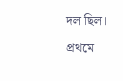দল ছিল। প্রথমে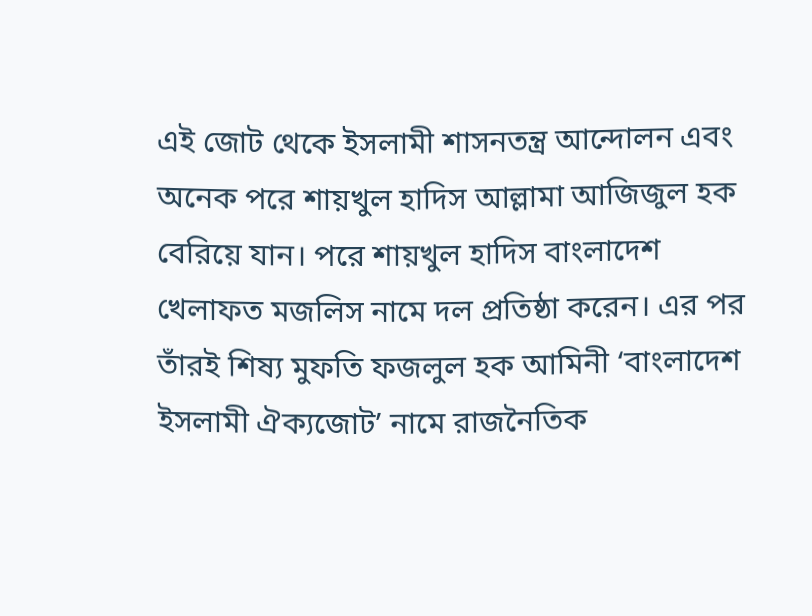এই জোট থেকে ইসলামী শাসনতন্ত্র আন্দোলন এবং অনেক পরে শায়খুল হাদিস আল্লামা আজিজুল হক বেরিয়ে যান। পরে শায়খুল হাদিস বাংলাদেশ খেলাফত মজলিস নামে দল প্রতিষ্ঠা করেন। এর পর তাঁরই শিষ্য মুফতি ফজলুল হক আমিনী ‘বাংলাদেশ ইসলামী ঐক্যজোট’ নামে রাজনৈতিক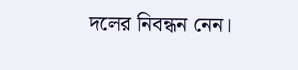দলের নিবন্ধন নেন।